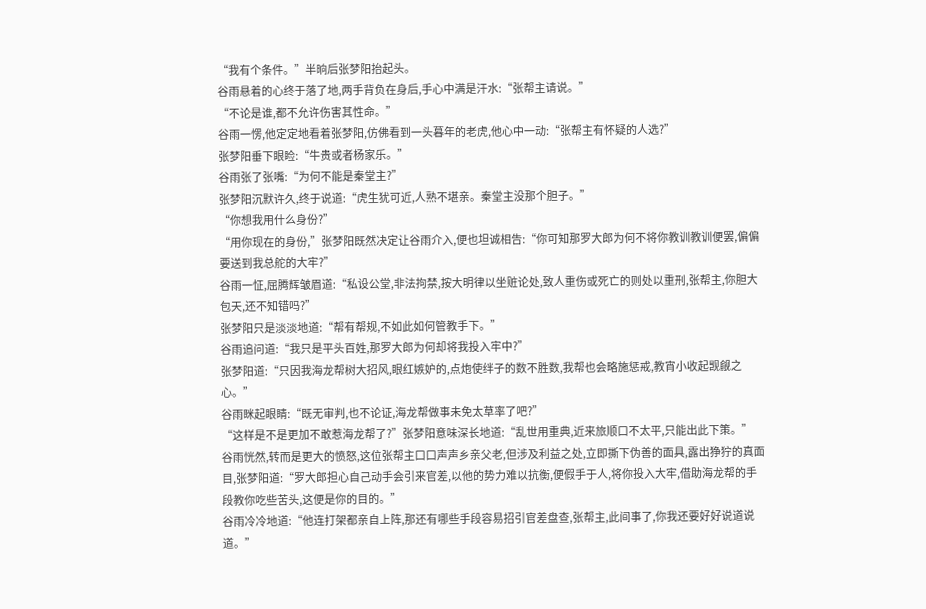“我有个条件。”半晌后张梦阳抬起头。
谷雨悬着的心终于落了地,两手背负在身后,手心中满是汗水:“张帮主请说。”
“不论是谁,都不允许伤害其性命。”
谷雨一愣,他定定地看着张梦阳,仿佛看到一头暮年的老虎,他心中一动:“张帮主有怀疑的人选?”
张梦阳垂下眼睑:“牛贵或者杨家乐。”
谷雨张了张嘴:“为何不能是秦堂主?”
张梦阳沉默许久,终于说道:“虎生犹可近,人熟不堪亲。秦堂主没那个胆子。”
“你想我用什么身份?”
“用你现在的身份,”张梦阳既然决定让谷雨介入,便也坦诚相告:“你可知那罗大郎为何不将你教训教训便罢,偏偏要送到我总舵的大牢?”
谷雨一怔,屈腾辉皱眉道:“私设公堂,非法拘禁,按大明律以坐赃论处,致人重伤或死亡的则处以重刑,张帮主,你胆大包天,还不知错吗?”
张梦阳只是淡淡地道:“帮有帮规,不如此如何管教手下。”
谷雨追问道:“我只是平头百姓,那罗大郎为何却将我投入牢中?”
张梦阳道:“只因我海龙帮树大招风,眼红嫉妒的,点炮使绊子的数不胜数,我帮也会略施惩戒,教宵小收起觊觎之心。”
谷雨眯起眼睛:“既无审判,也不论证,海龙帮做事未免太草率了吧?”
“这样是不是更加不敢惹海龙帮了?”张梦阳意味深长地道:“乱世用重典,近来旅顺口不太平,只能出此下策。”
谷雨恍然,转而是更大的愤怒,这位张帮主口口声声乡亲父老,但涉及利益之处,立即撕下伪善的面具,露出狰狞的真面目,张梦阳道:“罗大郎担心自己动手会引来官差,以他的势力难以抗衡,便假手于人,将你投入大牢,借助海龙帮的手段教你吃些苦头,这便是你的目的。”
谷雨冷冷地道:“他连打架都亲自上阵,那还有哪些手段容易招引官差盘查,张帮主,此间事了,你我还要好好说道说道。”